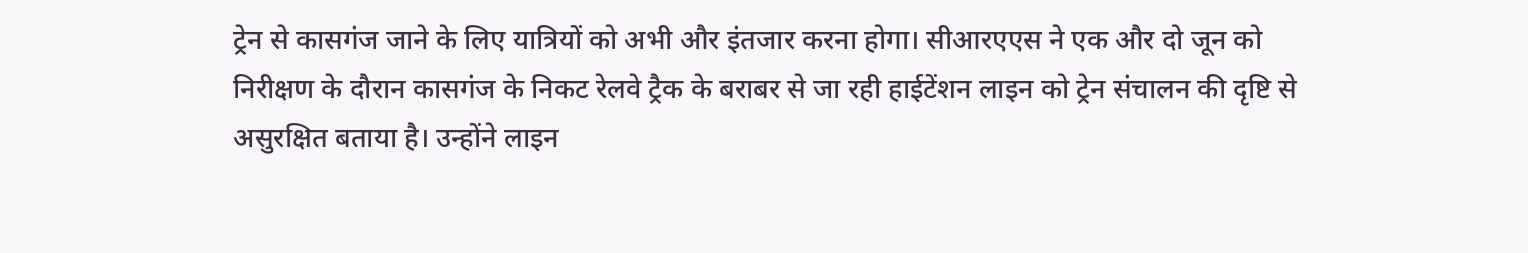ट्रेन से कासगंज जाने के लिए यात्रियों को अभी और इंतजार करना होगा। सीआरएएस ने एक और दो जून को निरीक्षण के दौरान कासगंज के निकट रेलवे ट्रैक के बराबर से जा रही हाईटेंशन लाइन को ट्रेन संचालन की दृष्टि से असुरक्षित बताया है। उन्होंने लाइन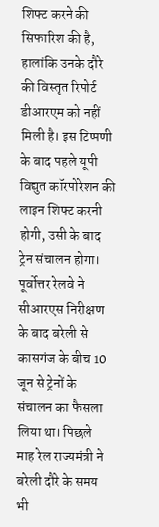शिफ्ट करने की सिफारिश की है, हालांकि उनके दौरे की विस्तृत रिपोर्ट डीआरएम को नहीं मिली है। इस टिप्पणी के बाद पहले यूपी विद्युत कॉरपोरेशन की लाइन शिफ्ट करनी होगी, उसी के बाद ट्रेन संचालन होगा।
पूर्वोत्तर रेलवे ने सीआरएस निरीक्षण के बाद बरेली से कासगंज के बीच 10 जून से ट्रेनों के संचालन का फैसला लिया था। पिछले माह रेल राज्यमंत्री ने बरेली दौरे के समय भी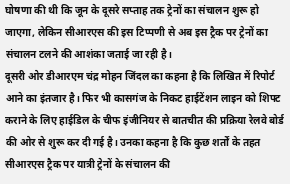घोषणा की थी कि जून के दूसरे सप्ताह तक ट्रेनों का संचालन शुरू हो जाएगा, लेकिन सीआरएस की इस टिप्पणी से अब इस ट्रैक पर ट्रेनों का संचालन टलने की आशंका जताई जा रही है।
दूसरी ओर डीआरएम चंद्र मोहन जिंदल का कहना है कि लिखित में रिपोर्ट आने का इंतजार है। फिर भी कासगंज के निकट हाईटेंशन लाइन को शिफ्ट कराने के लिए हाईडिल के चीफ इंजीनियर से बातचीत की प्रक्रिया रेलवे बोर्ड की ओर से शुरू कर दी गई है। उनका कहना है कि कुछ शर्तों के तहत सीआरएस ट्रैक पर यात्री ट्रेनों के संचालन की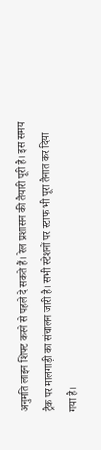अनुमति लाइन शिफ्ट करने से पहले दे सकते हैं। रेल प्रशासन की तैयारी पूरी है। इस समय ट्रैक पर मालगाड़ी का संचालन जारी है। सभी स्टेशनों पर स्टाफ भी पूरा तैनात कर दिया गया है।